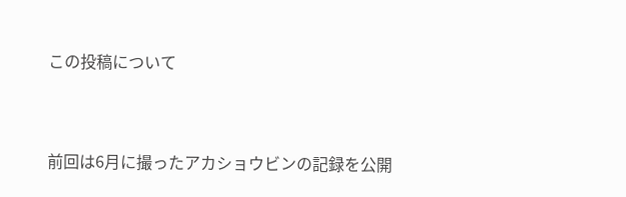この投稿について


前回は6月に撮ったアカショウビンの記録を公開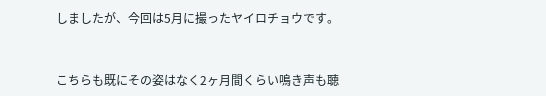しましたが、今回は5月に撮ったヤイロチョウです。


こちらも既にその姿はなく2ヶ月間くらい鳴き声も聴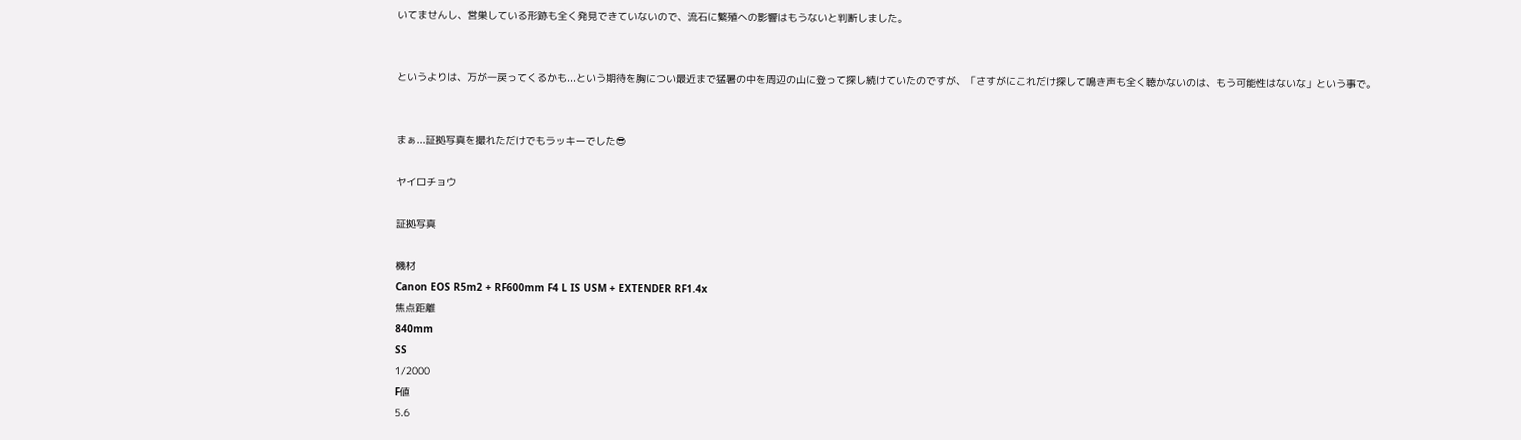いてませんし、営巣している形跡も全く発見できていないので、流石に繁殖への影響はもうないと判断しました。


というよりは、万が一戻ってくるかも...という期待を胸につい最近まで猛暑の中を周辺の山に登って探し続けていたのですが、「さすがにこれだけ探して鳴き声も全く聴かないのは、もう可能性はないな」という事で。


まぁ...証拠写真を撮れただけでもラッキーでした😎

ヤイロチョウ

証拠写真

機材
Canon EOS R5m2 + RF600mm F4 L IS USM + EXTENDER RF1.4x
焦点距離
840mm
SS
1/2000
F値
5.6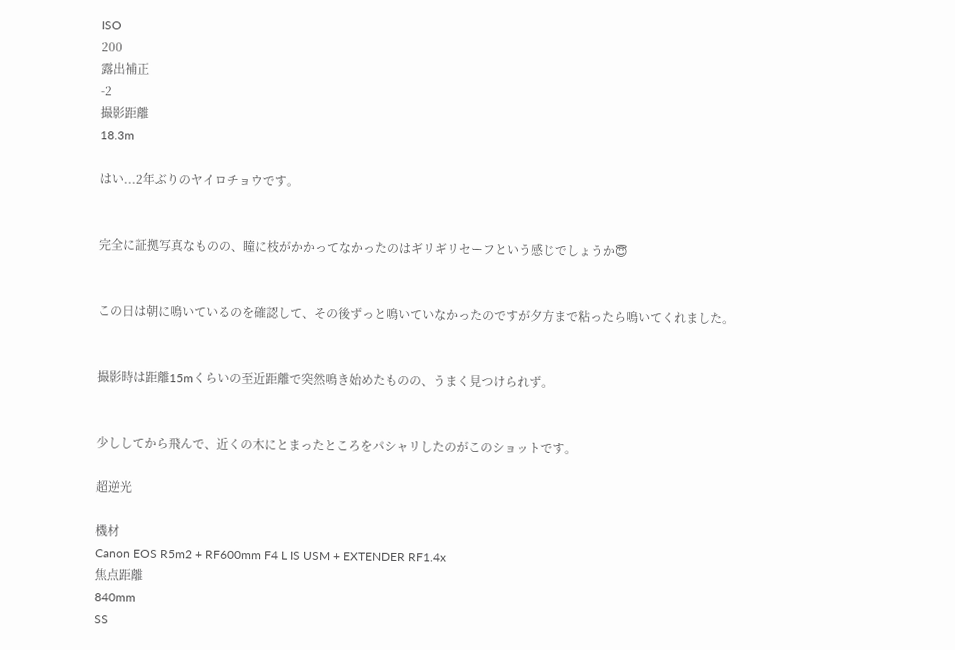ISO
200
露出補正
-2
撮影距離
18.3m

はい...2年ぶりのヤイロチョウです。


完全に証拠写真なものの、瞳に枝がかかってなかったのはギリギリセーフという感じでしょうか😇


この日は朝に鳴いているのを確認して、その後ずっと鳴いていなかったのですが夕方まで粘ったら鳴いてくれました。


撮影時は距離15mくらいの至近距離で突然鳴き始めたものの、うまく見つけられず。


少ししてから飛んで、近くの木にとまったところをパシャリしたのがこのショットです。

超逆光

機材
Canon EOS R5m2 + RF600mm F4 L IS USM + EXTENDER RF1.4x
焦点距離
840mm
SS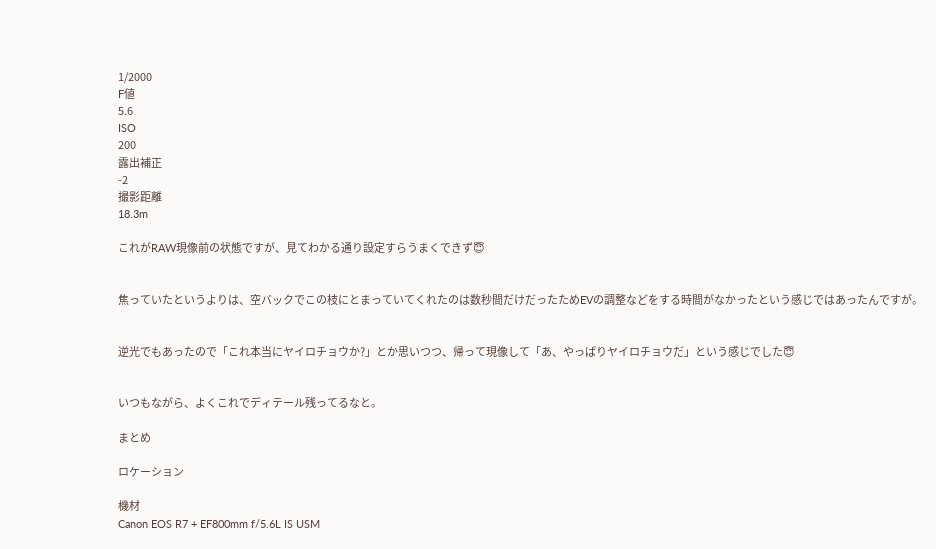1/2000
F値
5.6
ISO
200
露出補正
-2
撮影距離
18.3m

これがRAW現像前の状態ですが、見てわかる通り設定すらうまくできず😇


焦っていたというよりは、空バックでこの枝にとまっていてくれたのは数秒間だけだったためEVの調整などをする時間がなかったという感じではあったんですが。


逆光でもあったので「これ本当にヤイロチョウか?」とか思いつつ、帰って現像して「あ、やっぱりヤイロチョウだ」という感じでした😇


いつもながら、よくこれでディテール残ってるなと。

まとめ

ロケーション

機材
Canon EOS R7 + EF800mm f/5.6L IS USM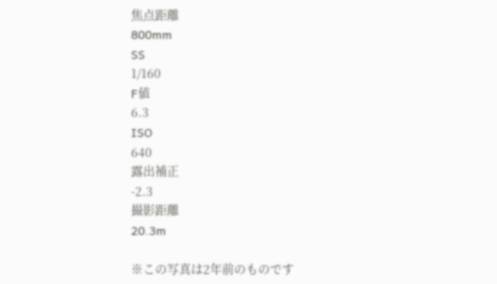焦点距離
800mm
SS
1/160
F値
6.3
ISO
640
露出補正
-2.3
撮影距離
20.3m

※この写真は2年前のものです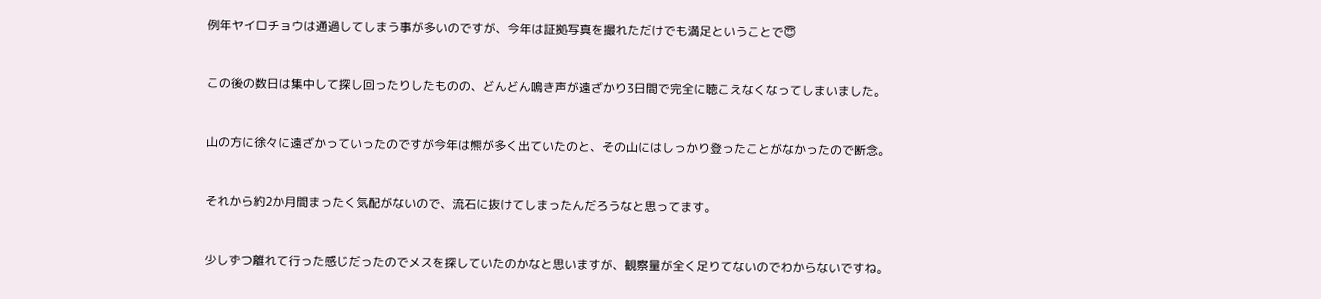例年ヤイロチョウは通過してしまう事が多いのですが、今年は証拠写真を撮れただけでも満足ということで😇


この後の数日は集中して探し回ったりしたものの、どんどん鳴き声が遠ざかり3日間で完全に聴こえなくなってしまいました。


山の方に徐々に遠ざかっていったのですが今年は熊が多く出ていたのと、その山にはしっかり登ったことがなかったので断念。


それから約2か月間まったく気配がないので、流石に抜けてしまったんだろうなと思ってます。


少しずつ離れて行った感じだったのでメスを探していたのかなと思いますが、観察量が全く足りてないのでわからないですね。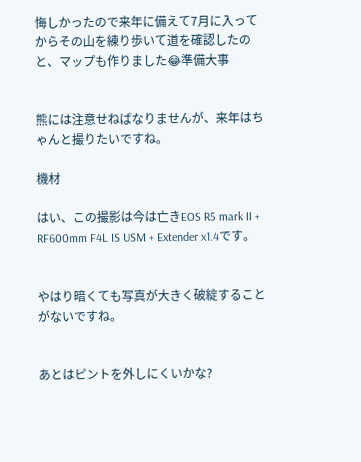悔しかったので来年に備えて7月に入ってからその山を練り歩いて道を確認したのと、マップも作りました😂準備大事


熊には注意せねばなりませんが、来年はちゃんと撮りたいですね。

機材

はい、この撮影は今は亡きEOS R5 mark II + RF600mm F4L IS USM + Extender x1.4です。


やはり暗くても写真が大きく破綻することがないですね。


あとはピントを外しにくいかな?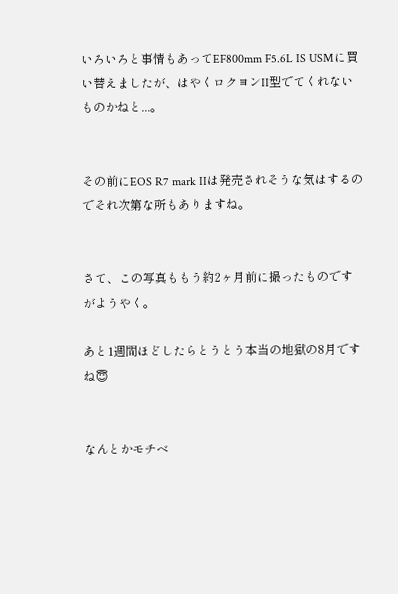いろいろと事情もあってEF800mm F5.6L IS USMに買い替えましたが、はやくロクヨンII型でてくれないものかねと...。


その前にEOS R7 mark IIは発売されそうな気はするのでそれ次第な所もありますね。


さて、この写真ももう約2ヶ月前に撮ったものですがようやく。

あと1週間ほどしたらとうとう本当の地獄の8月ですね😇


なんとかモチベ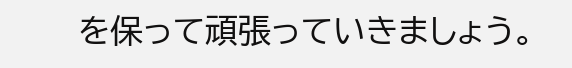を保って頑張っていきましょう。